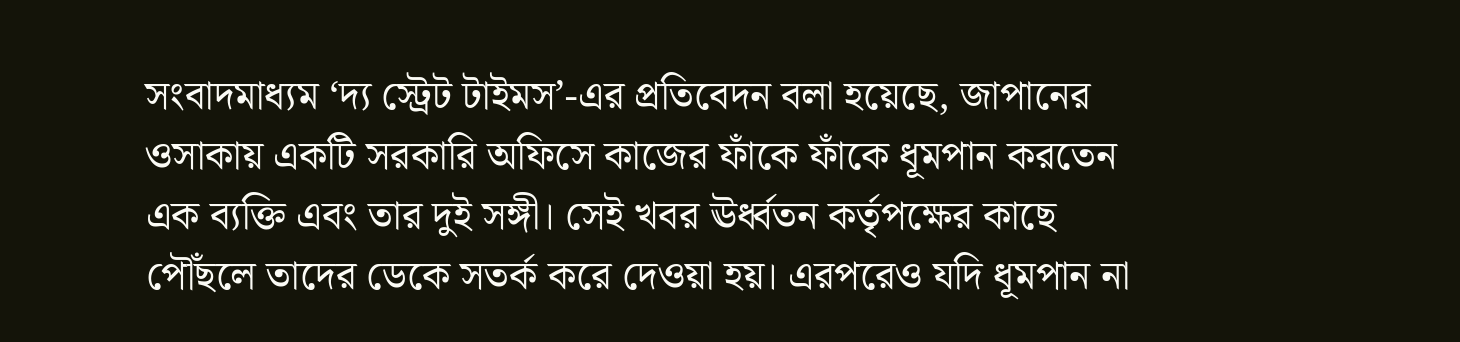সংবাদমাধ্যম ‘দ্য স্ট্রেট টাইমস’-এর প্রতিবেদন বলা হয়েছে, জাপানের ওসাকায় একটি সরকারি অফিসে কাজের ফাঁকে ফাঁকে ধূমপান করতেন এক ব্যক্তি এবং তার দুই সঙ্গী। সেই খবর ঊর্ধ্বতন কর্তৃপক্ষের কাছে পৌঁছলে তাদের ডেকে সতর্ক করে দেওয়া হয়। এরপরেও যদি ধূমপান না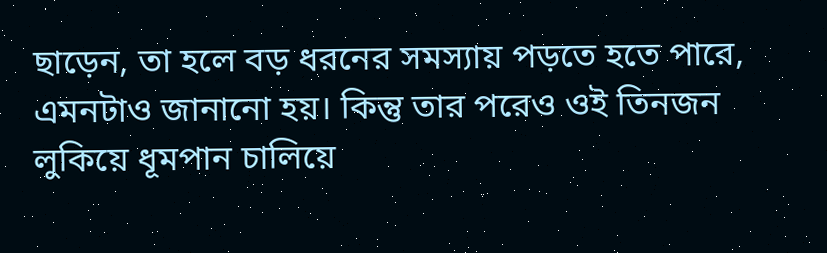ছাড়েন, তা হলে বড় ধরনের সমস্যায় পড়তে হতে পারে, এমনটাও জানানো হয়। কিন্তু তার পরেও ওই তিনজন লুকিয়ে ধূমপান চালিয়ে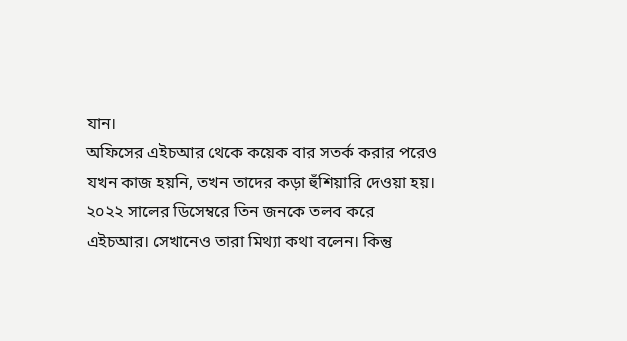যান।
অফিসের এইচআর থেকে কয়েক বার সতর্ক করার পরেও যখন কাজ হয়নি, তখন তাদের কড়া হুঁশিয়ারি দেওয়া হয়। ২০২২ সালের ডিসেম্বরে তিন জনকে তলব করে এইচআর। সেখানেও তারা মিথ্যা কথা বলেন। কিন্তু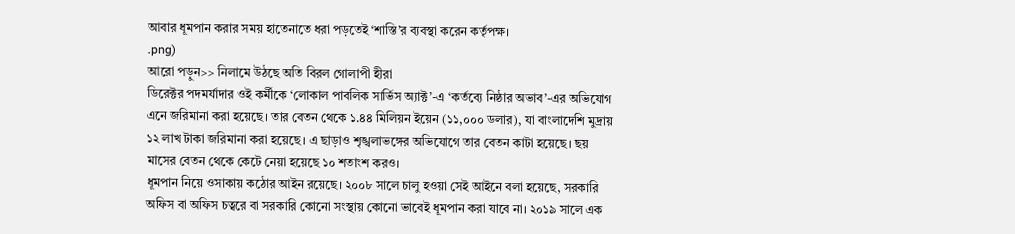আবার ধূমপান করার সময় হাতেনাতে ধরা পড়তেই ‘শাস্তি’র ব্যবস্থা করেন কর্তৃপক্ষ।
.png)
আরো পড়ুন>> নিলামে উঠছে অতি বিরল গোলাপী হীরা
ডিরেক্টর পদমর্যাদার ওই কর্মীকে ‘লোকাল পাবলিক সার্ভিস অ্যাক্ট’-এ ‘কর্তব্যে নিষ্ঠার অভাব’-এর অভিযোগ এনে জরিমানা করা হয়েছে। তার বেতন থেকে ১.৪৪ মিলিয়ন ইয়েন (১১,০০০ ডলার), যা বাংলাদেশি মুদ্রায় ১২ লাখ টাকা জরিমানা করা হয়েছে। এ ছাড়াও শৃঙ্খলাভঙ্গের অভিযোগে তার বেতন কাটা হয়েছে। ছয় মাসের বেতন থেকে কেটে নেয়া হয়েছে ১০ শতাংশ করও।
ধূমপান নিয়ে ওসাকায় কঠোর আইন রয়েছে। ২০০৮ সালে চালু হওয়া সেই আইনে বলা হয়েছে, সরকারি অফিস বা অফিস চত্বরে বা সরকারি কোনো সংস্থায় কোনো ভাবেই ধূমপান করা যাবে না। ২০১৯ সালে এক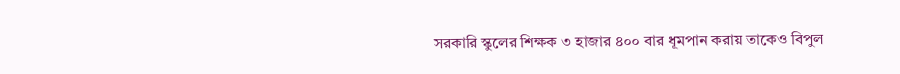সরকারি স্কুলের শিক্ষক ৩ হাজার ৪০০ বার ধূমপান করায় তাকেও বিপুল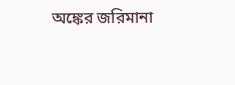অঙ্কের জরিমানা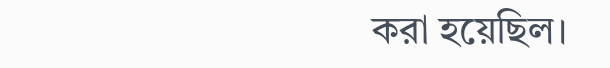করা হয়েছিল।